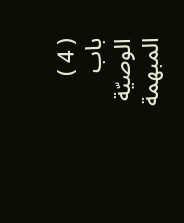( 4 )
باب الوصيّة المبهمة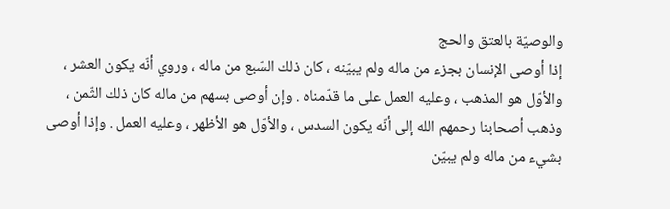والوصيّة بالعتق والحج
إذا أوصى الإنسان بجزء من ماله ولم يبيّنه ، كان ذلك السّبع من ماله ، وروي أنّه يكون العشر ، والأوّل هو المذهب ، وعليه العمل على ما قدّمناه . وإن أوصى بسهم من ماله كان ذلك الثّمن ، وذهب أصحابنا رحمهم الله إلى أنّه يكون السدس ، والأوّل هو الأظهر ، وعليه العمل . وإذا أوصى بشيء من ماله ولم يبيّن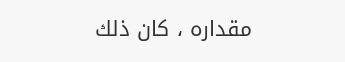مقداره ، كان ذلك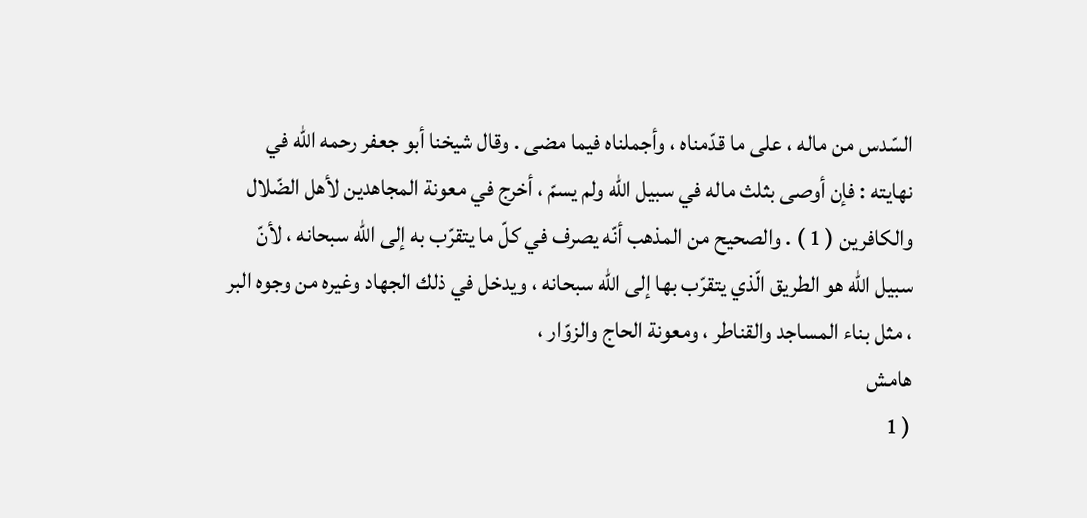السّدس من ماله ، على ما قدّمناه ، وأجملناه فيما مضى . وقال شيخنا أبو جعفر رحمه الله في نهايته : فإن أوصى بثلث ماله في سبيل الله ولم يسمّ ، أخرج في معونة المجاهدين لأهل الضّلال والكافرين ( 1 ) . والصحيح من المذهب أنّه يصرف في كلّ ما يتقرّب به إلى الله سبحانه ، لأنّ سبيل الله هو الطريق الّذي يتقرّب بها إلى الله سبحانه ، ويدخل في ذلك الجهاد وغيره من وجوه البر ، مثل بناء المساجد والقناطر ، ومعونة الحاج والزوّار ،
هامش
( 1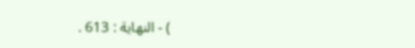) - النهاية : 613 .